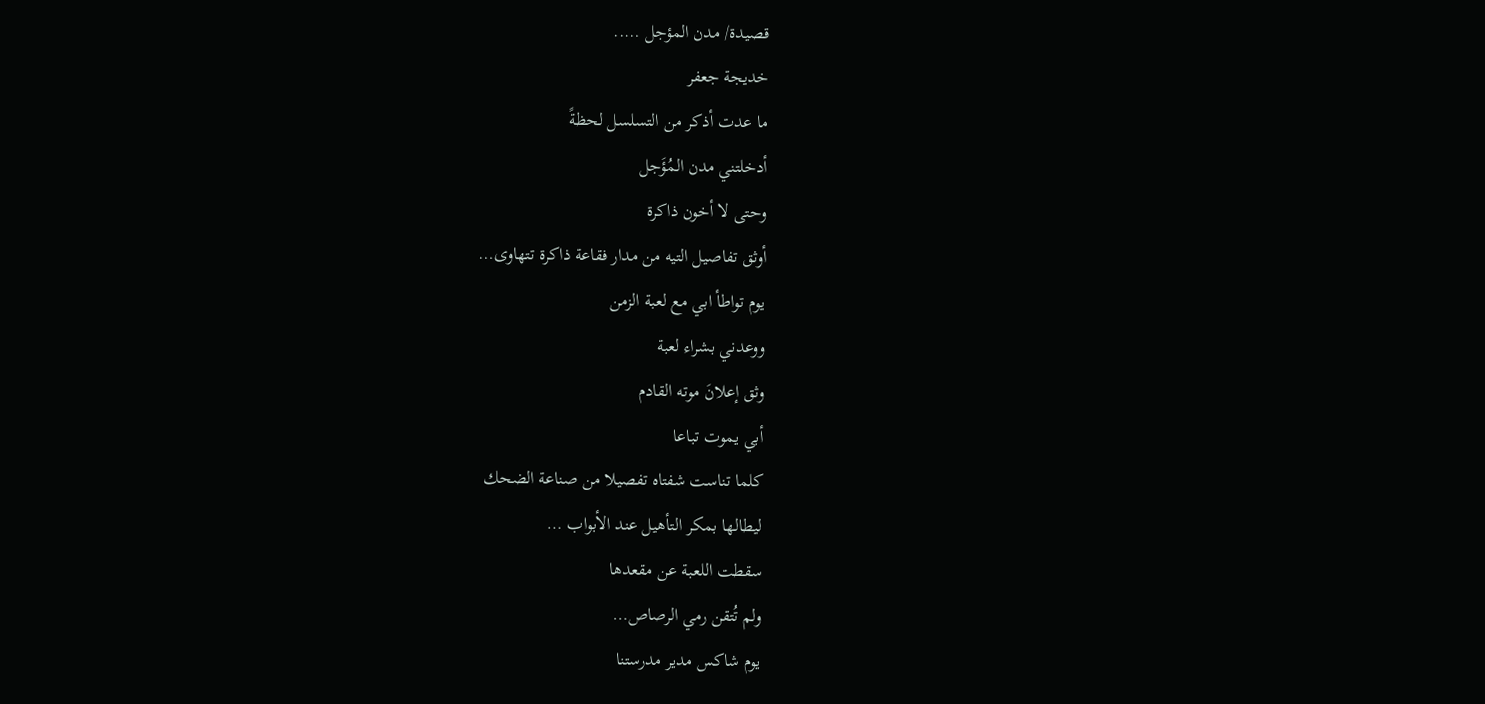قصيدة/ مدن المؤجل …..
خديجة جعفر
ما عدت أذكر من التسلسل لحظةً
أدخلتني مدن المُؤَجل
وحتى لا أخون ذاكرة
أوثق تفاصيل التيه من مدار فقاعة ذاكرة تتهاوى…
يوم تواطأ ابي مع لعبة الزمن
ووعدني بشراء لعبة
وثق إعلانَ موته القادم
أبي يموت تباعا
كلما تناست شفتاه تفصيلا من صناعة الضحك
ليطالها بمكر التأهيل عند الأبواب …
سقطت اللعبة عن مقعدها
ولم تُتقن رمي الرصاص…
يوم شاكس مدير مدرستنا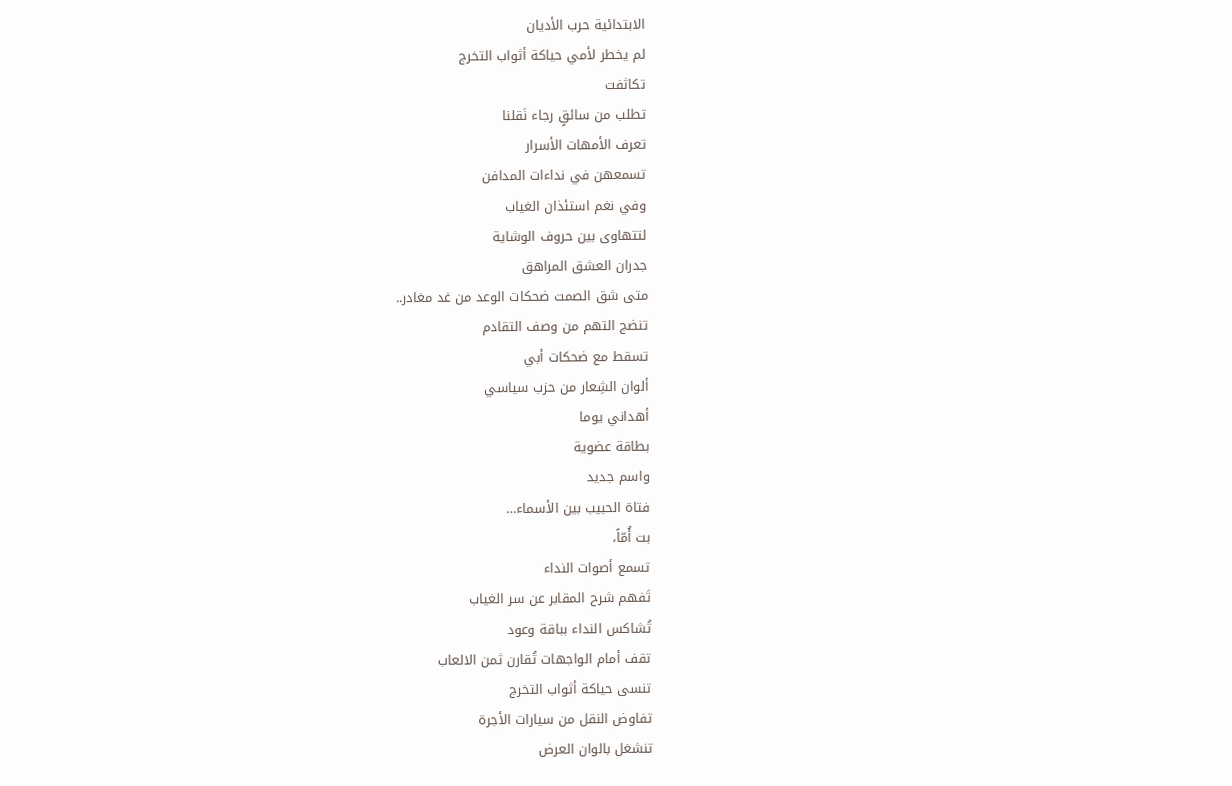الابتدائية حرب الأديان
لم يخطر لأمي حياكة أثواب التخرج
تكاثفت
تطلب من سائقٍ رجاء نَقلنا
تعرف الأمهات الأسرار
تسمعهن في نداءات المدافن
وفي نغم استئذان الغياب
لتتهاوى بين حروف الوشاية
جدران العشق المراهق
متى شق الصمت ضحكات الوعد من غد مغادر..
تنضج التهم من وصف التقادم
تسقط مع ضحكات أبي
ألوان الشِعار من حزب سياسي
أهداني يوما
بطاقة عضوية
واسم جديد
فتاة الحبيب بين الأسماء…
بت أُمّاً،
تسمع أصوات النداء
تَفهم شرح المقابر عن سر الغياب
تُشاكس النداء بباقة وعود
تقف أمام الواجهات تُقارن ثمن الالعاب
تنسى حياكة أثواب التخرج
تفاوض النقل من سيارات الأجرة
تنشغل بالوان العرض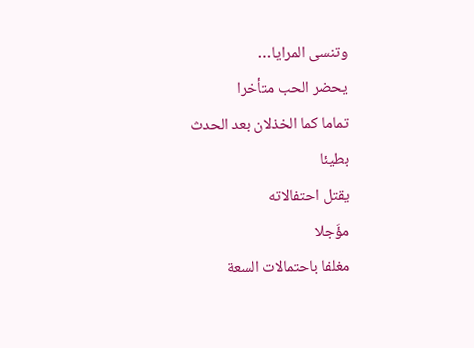وتنسى المرايا…
يحضر الحب متأخرا
تماما كما الخذلان بعد الحدث
بطيئا
يقتل احتفالاته
مؤَجلا
مغلفا باحتمالات السعة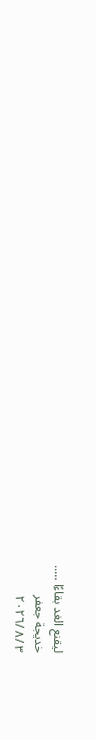ليقنع الغد بقاءًا …..
خديجة جعفر
٣ /٨ /٢٠٢٦